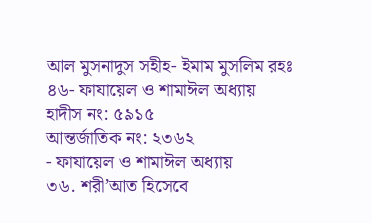আল মুসনাদুস সহীহ- ইমাম মুসলিম রহঃ
৪৬- ফাযায়েল ও শামাঈল অধ্যায়
হাদীস নং: ৫৯১৫
আন্তর্জাতিক নং: ২৩৬২
- ফাযায়েল ও শামাঈল অধ্যায়
৩৬. শরী’আত হিসেবে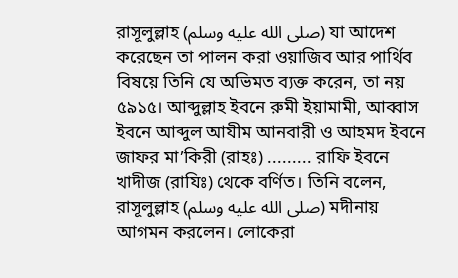রাসূলুল্লাহ (صلى الله عليه وسلم) যা আদেশ করেছেন তা পালন করা ওয়াজিব আর পার্থিব বিষয়ে তিনি যে অভিমত ব্যক্ত করেন, তা নয়
৫৯১৫। আব্দুল্লাহ ইবনে রুমী ইয়ামামী, আব্বাস ইবনে আব্দুল আযীম আনবারী ও আহমদ ইবনে জাফর মা’কিরী (রাহঃ) ......... রাফি ইবনে খাদীজ (রাযিঃ) থেকে বর্ণিত। তিনি বলেন, রাসূলুল্লাহ (صلى الله عليه وسلم) মদীনায় আগমন করলেন। লোকেরা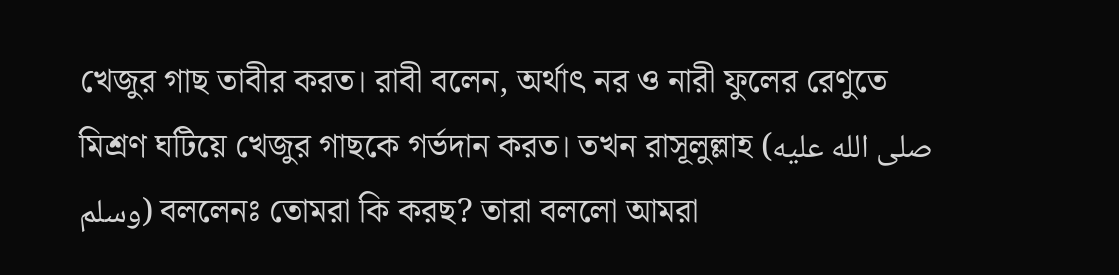খেজুর গাছ তাবীর করত। রাবী বলেন, অর্থাৎ নর ও নারী ফুলের রেণুতে মিশ্রণ ঘটিয়ে খেজুর গাছকে গর্ভদান করত। তখন রাসূলুল্লাহ (صلى الله عليه وسلم) বললেনঃ তোমরা কি করছ? তারা বললো আমরা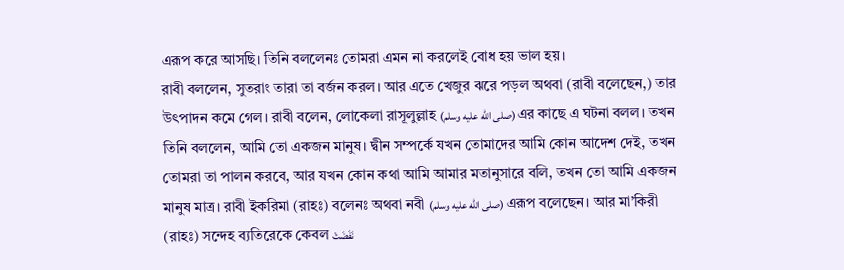এরূপ করে আসছি। তিনি বললেনঃ তোমরা এমন না করলেই বোধ হয় ভাল হয়।
রাবী বললেন, সুতরাং তারা তা বর্জন করল। আর এতে খেজুর ঝরে পড়ল অথবা (রাবী বলেছেন,) তার উৎপাদন কমে গেল। রাবী বলেন, লোকেলা রাসূলুল্লাহ (صلى الله عليه وسلم) এর কাছে এ ঘটনা বলল। তখন তিনি বললেন, আমি তো একজন মানুষ। দ্বীন সম্পর্কে যখন তোমাদের আমি কোন আদেশ দেই, তখন তোমরা তা পালন করবে, আর যখন কোন কথা আমি আমার মতানুসারে বলি, তখন তো আমি একজন মানুষ মাত্র। রাবী ইকরিমা (রাহঃ) বলেনঃ অথবা নবী (صلى الله عليه وسلم) এরূপ বলেছেন। আর মা’কিরী (রাহঃ) সন্দেহ ব্যতিরেকে কেবল نَفَضَتْ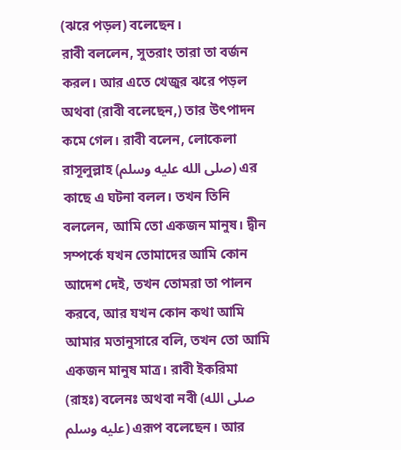(ঝরে পড়ল) বলেছেন।
রাবী বললেন, সুতরাং তারা তা বর্জন করল। আর এতে খেজুর ঝরে পড়ল অথবা (রাবী বলেছেন,) তার উৎপাদন কমে গেল। রাবী বলেন, লোকেলা রাসূলুল্লাহ (صلى الله عليه وسلم) এর কাছে এ ঘটনা বলল। তখন তিনি বললেন, আমি তো একজন মানুষ। দ্বীন সম্পর্কে যখন তোমাদের আমি কোন আদেশ দেই, তখন তোমরা তা পালন করবে, আর যখন কোন কথা আমি আমার মতানুসারে বলি, তখন তো আমি একজন মানুষ মাত্র। রাবী ইকরিমা (রাহঃ) বলেনঃ অথবা নবী (صلى الله عليه وسلم) এরূপ বলেছেন। আর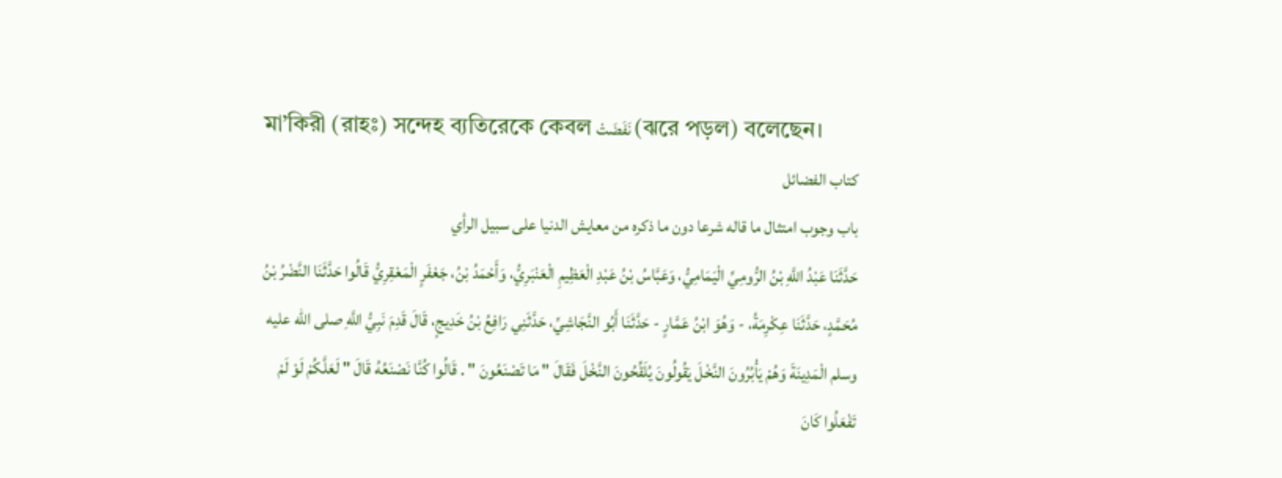মা’কিরী (রাহঃ) সন্দেহ ব্যতিরেকে কেবল نَفَضَتْ (ঝরে পড়ল) বলেছেন।
كتاب الفضائل
باب وجوب امتثال ما قاله شرعا دون ما ذكره من معايش الدنيا على سبيل الرأي
حَدَّثَنَا عَبْدُ اللَّهِ بْنُ الرُّومِيِّ الْيَمَامِيُّ، وَعَبَّاسُ بْنُ عَبْدِ الْعَظِيمِ الْعَنْبَرِيُّ، وَأَحْمَدُ بْنُ، جَعْفَرٍ الْمَعْقِرِيُّ قَالُوا حَدَّثَنَا النَّضْرُ بْنُ مُحَمَّدٍ، حَدَّثَنَا عِكْرِمَةُ، - وَهُوَ ابْنُ عَمَّارٍ - حَدَّثَنَا أَبُو النَّجَاشِيِّ، حَدَّثَنِي رَافِعُ بْنُ خَدِيجٍ، قَالَ قَدِمَ نَبِيُّ اللَّهِ صلى الله عليه وسلم الْمَدِينَةَ وَهُمْ يَأْبُرُونَ النَّخْلَ يَقُولُونَ يُلَقِّحُونَ النَّخْلَ فَقَالَ " مَا تَصْنَعُونَ " . قَالُوا كُنَّا نَصْنَعُهُ قَالَ " لَعَلَّكُمْ لَوْ لَمْ تَفْعَلُوا كَانَ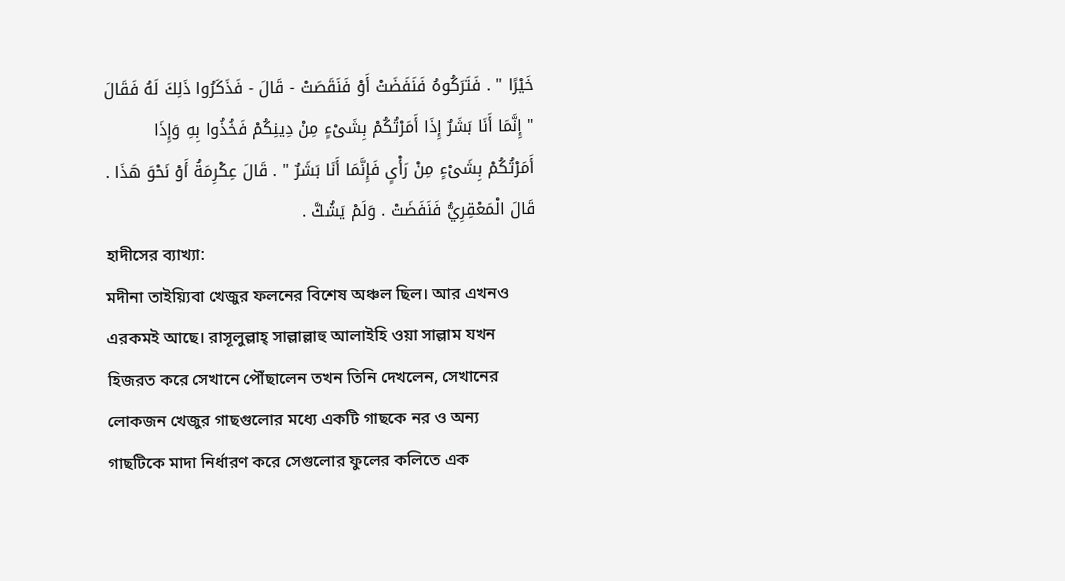خَيْرًا " . فَتَرَكُوهُ فَنَفَضَتْ أَوْ فَنَقَصَتْ - قَالَ - فَذَكَرُوا ذَلِكَ لَهُ فَقَالَ " إِنَّمَا أَنَا بَشَرٌ إِذَا أَمَرْتُكُمْ بِشَىْءٍ مِنْ دِينِكُمْ فَخُذُوا بِهِ وَإِذَا أَمَرْتُكُمْ بِشَىْءٍ مِنْ رَأْىٍ فَإِنَّمَا أَنَا بَشَرٌ " . قَالَ عِكْرِمَةُ أَوْ نَحْوَ هَذَا . قَالَ الْمَعْقِرِيُّ فَنَفَضَتْ . وَلَمْ يَشُكَّ .
হাদীসের ব্যাখ্যা:
মদীনা তাইয়্যিবা খেজুর ফলনের বিশেষ অঞ্চল ছিল। আর এখনও এরকমই আছে। রাসূলুল্লাহ্ সাল্লাল্লাহু আলাইহি ওয়া সাল্লাম যখন হিজরত করে সেখানে পৌঁছালেন তখন তিনি দেখলেন, সেখানের লোকজন খেজুর গাছগুলোর মধ্যে একটি গাছকে নর ও অন্য গাছটিকে মাদা নির্ধারণ করে সেগুলোর ফুলের কলিতে এক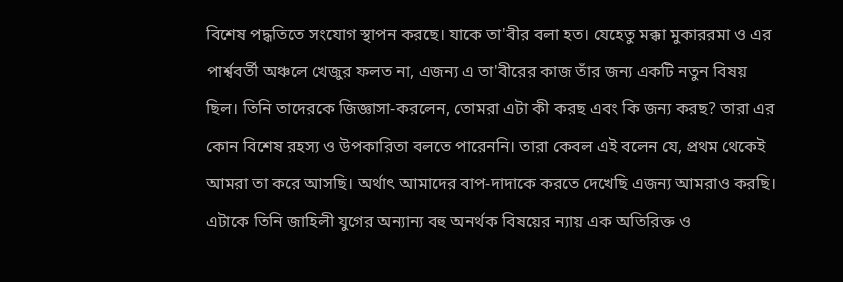বিশেষ পদ্ধতিতে সংযোগ স্থাপন করছে। যাকে তা'বীর বলা হত। যেহেতু মক্কা মুকাররমা ও এর পার্শ্ববর্তী অঞ্চলে খেজুর ফলত না, এজন্য এ তা'বীরের কাজ তাঁর জন্য একটি নতুন বিষয় ছিল। তিনি তাদেরকে জিজ্ঞাসা-করলেন, তোমরা এটা কী করছ এবং কি জন্য করছ? তারা এর কোন বিশেষ রহস্য ও উপকারিতা বলতে পারেননি। তারা কেবল এই বলেন যে, প্রথম থেকেই আমরা তা করে আসছি। অর্থাৎ আমাদের বাপ-দাদাকে করতে দেখেছি এজন্য আমরাও করছি।
এটাকে তিনি জাহিলী যুগের অন্যান্য বহু অনর্থক বিষয়ের ন্যায় এক অতিরিক্ত ও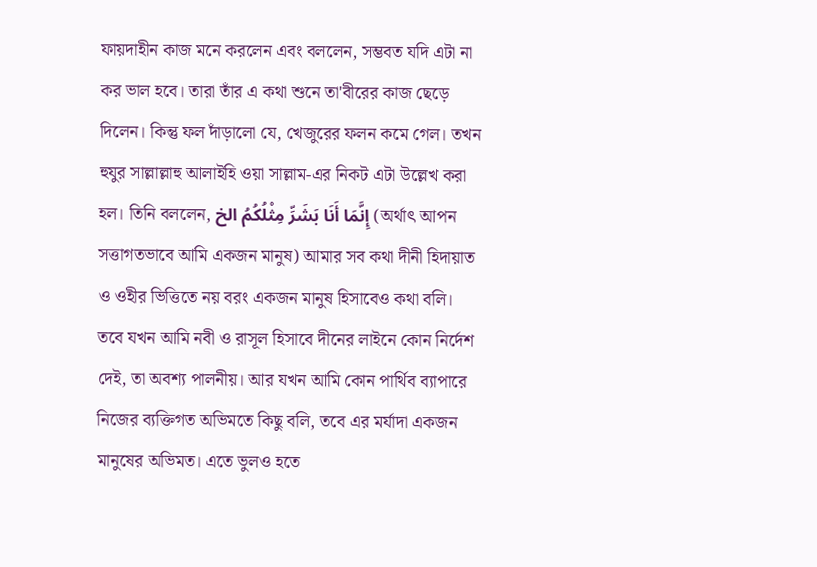ফায়দাহীন কাজ মনে করলেন এবং বললেন, সম্ভবত যদি এটা না কর ভাল হবে। তারা তাঁর এ কথা শুনে তা'বীরের কাজ ছেড়ে দিলেন। কিন্তু ফল দাঁড়ালো যে, খেজুরের ফলন কমে গেল। তখন হুযুর সাল্লাল্লাহু আলাইহি ওয়া সাল্লাম-এর নিকট এটা উল্লেখ করা হল। তিনি বললেন, إِنَّمَا أَنَا بَشَرِّ مِثْلُكُمُ الخ (অর্থাৎ আপন সত্তাগতভাবে আমি একজন মানুষ) আমার সব কথা দীনী হিদায়াত ও ওহীর ভিত্তিতে নয় বরং একজন মানুষ হিসাবেও কথা বলি। তবে যখন আমি নবী ও রাসূল হিসাবে দীনের লাইনে কোন নির্দেশ দেই, তা অবশ্য পালনীয়। আর যখন আমি কোন পার্থিব ব্যাপারে নিজের ব্যক্তিগত অভিমতে কিছু বলি, তবে এর মর্যাদা একজন মানুষের অভিমত। এতে ভুলও হতে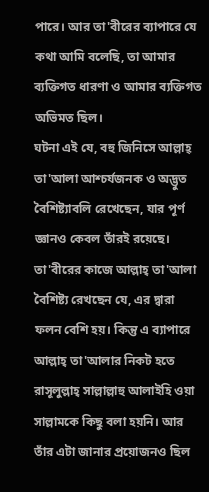পারে। আর তা'বীরের ব্যাপারে যে কথা আমি বলেছি, তা আমার ব্যক্তিগত ধারণা ও আমার ব্যক্তিগত অভিমত ছিল।
ঘটনা এই যে, বহু জিনিসে আল্লাহ্ তা'আলা আশ্চর্যজনক ও অদ্ভুত বৈশিষ্ট্যাবলি রেখেছেন, যার পূর্ণ জ্ঞানও কেবল তাঁরই রয়েছে। তা'বীরের কাজে আল্লাহ্ তা'আলা বৈশিষ্ট্য রেখছেন যে, এর দ্বারা ফলন বেশি হয়। কিন্তু এ ব্যাপারে আল্লাহ্ তা'আলার নিকট হতে রাসূলুল্লাহ্ সাল্লাল্লাহু আলাইহি ওয়া সাল্লামকে কিছু বলা হয়নি। আর তাঁর এটা জানার প্রয়োজনও ছিল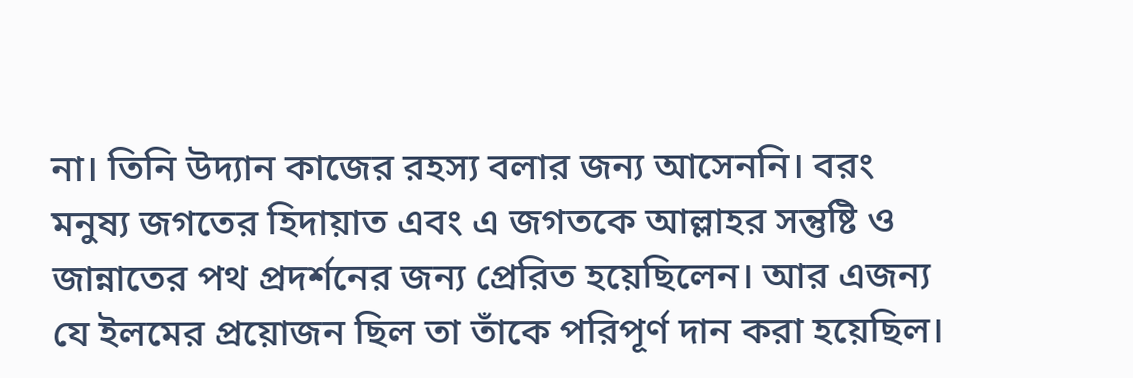না। তিনি উদ্যান কাজের রহস্য বলার জন্য আসেননি। বরং মনুষ্য জগতের হিদায়াত এবং এ জগতকে আল্লাহর সন্তুষ্টি ও জান্নাতের পথ প্রদর্শনের জন্য প্রেরিত হয়েছিলেন। আর এজন্য যে ইলমের প্রয়োজন ছিল তা তাঁকে পরিপূর্ণ দান করা হয়েছিল।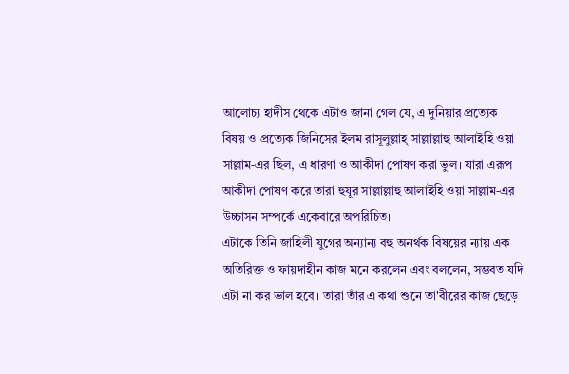আলোচ্য হাদীস থেকে এটাও জানা গেল যে, এ দুনিয়ার প্রত্যেক বিষয় ও প্রত্যেক জিনিসের ইলম রাসূলুল্লাহ্ সাল্লাল্লাহু আলাইহি ওয়া সাল্লাম-এর ছিল, এ ধারণা ও আকীদা পোষণ করা ভুল। যারা এরূপ আকীদা পোষণ করে তারা হুযূর সাল্লাল্লাহু আলাইহি ওয়া সাল্লাম-এর উচ্চাসন সম্পর্কে একেবারে অপরিচিত।
এটাকে তিনি জাহিলী যুগের অন্যান্য বহু অনর্থক বিষয়ের ন্যায় এক অতিরিক্ত ও ফায়দাহীন কাজ মনে করলেন এবং বললেন, সম্ভবত যদি এটা না কর ভাল হবে। তারা তাঁর এ কথা শুনে তা'বীরের কাজ ছেড়ে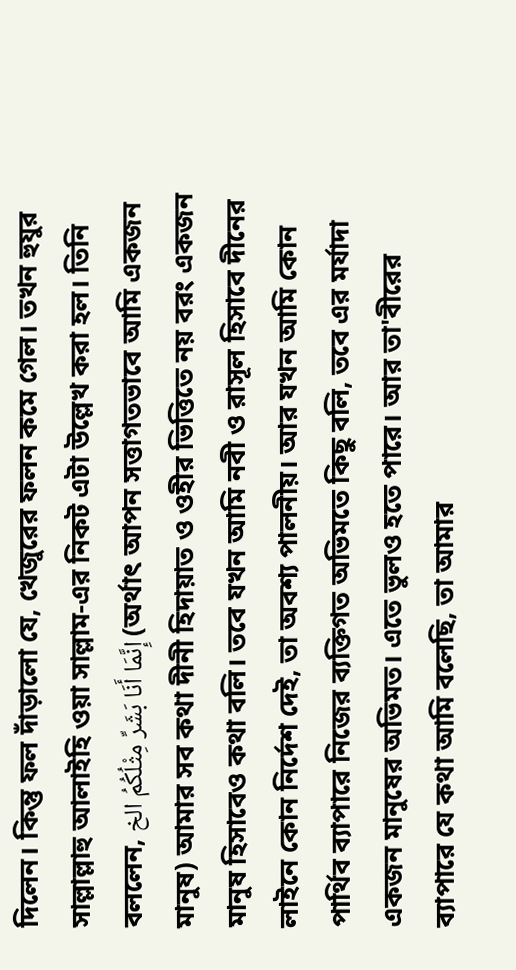দিলেন। কিন্তু ফল দাঁড়ালো যে, খেজুরের ফলন কমে গেল। তখন হুযুর সাল্লাল্লাহু আলাইহি ওয়া সাল্লাম-এর নিকট এটা উল্লেখ করা হল। তিনি বললেন, إِنَّمَا أَنَا بَشَرِّ مِثْلُكُمُ الخ (অর্থাৎ আপন সত্তাগতভাবে আমি একজন মানুষ) আমার সব কথা দীনী হিদায়াত ও ওহীর ভিত্তিতে নয় বরং একজন মানুষ হিসাবেও কথা বলি। তবে যখন আমি নবী ও রাসূল হিসাবে দীনের লাইনে কোন নির্দেশ দেই, তা অবশ্য পালনীয়। আর যখন আমি কোন পার্থিব ব্যাপারে নিজের ব্যক্তিগত অভিমতে কিছু বলি, তবে এর মর্যাদা একজন মানুষের অভিমত। এতে ভুলও হতে পারে। আর তা'বীরের ব্যাপারে যে কথা আমি বলেছি, তা আমার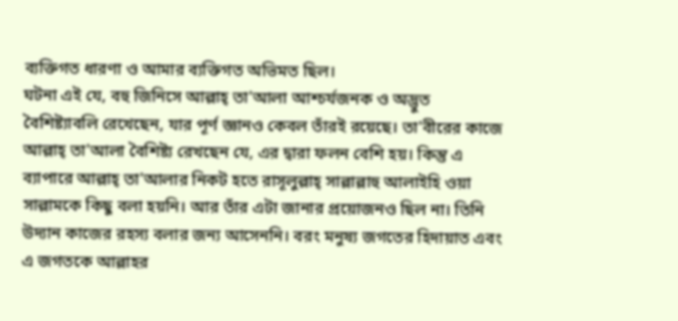ব্যক্তিগত ধারণা ও আমার ব্যক্তিগত অভিমত ছিল।
ঘটনা এই যে, বহু জিনিসে আল্লাহ্ তা'আলা আশ্চর্যজনক ও অদ্ভুত বৈশিষ্ট্যাবলি রেখেছেন, যার পূর্ণ জ্ঞানও কেবল তাঁরই রয়েছে। তা'বীরের কাজে আল্লাহ্ তা'আলা বৈশিষ্ট্য রেখছেন যে, এর দ্বারা ফলন বেশি হয়। কিন্তু এ ব্যাপারে আল্লাহ্ তা'আলার নিকট হতে রাসূলুল্লাহ্ সাল্লাল্লাহু আলাইহি ওয়া সাল্লামকে কিছু বলা হয়নি। আর তাঁর এটা জানার প্রয়োজনও ছিল না। তিনি উদ্যান কাজের রহস্য বলার জন্য আসেননি। বরং মনুষ্য জগতের হিদায়াত এবং এ জগতকে আল্লাহর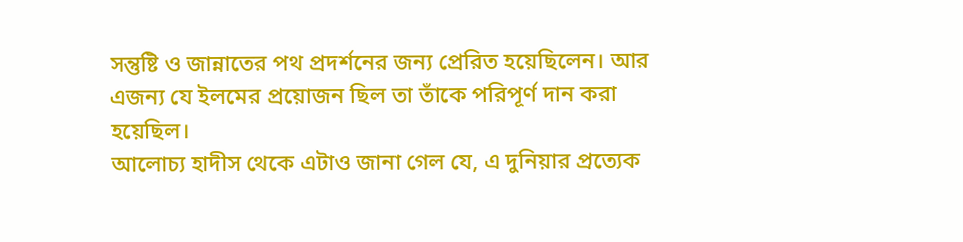সন্তুষ্টি ও জান্নাতের পথ প্রদর্শনের জন্য প্রেরিত হয়েছিলেন। আর এজন্য যে ইলমের প্রয়োজন ছিল তা তাঁকে পরিপূর্ণ দান করা হয়েছিল।
আলোচ্য হাদীস থেকে এটাও জানা গেল যে, এ দুনিয়ার প্রত্যেক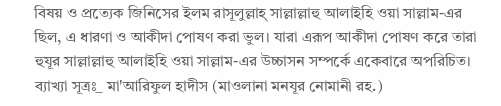বিষয় ও প্রত্যেক জিনিসের ইলম রাসূলুল্লাহ্ সাল্লাল্লাহু আলাইহি ওয়া সাল্লাম-এর ছিল, এ ধারণা ও আকীদা পোষণ করা ভুল। যারা এরূপ আকীদা পোষণ করে তারা হুযূর সাল্লাল্লাহু আলাইহি ওয়া সাল্লাম-এর উচ্চাসন সম্পর্কে একেবারে অপরিচিত।
ব্যাখ্যা সূত্রঃ_ মা'আরিফুল হাদীস (মাওলানা মনযূর নোমানী রহ.)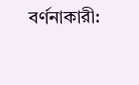বর্ণনাকারী: